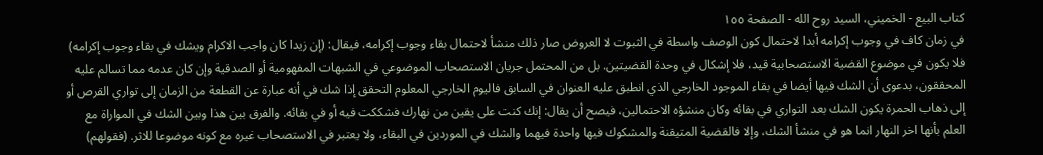كتاب البيع - الخميني، السيد روح الله - الصفحة ١٥٥
في زمان كاف في وجوب إكرامه أبدا لاحتمال كون الوصف واسطة في الثبوت لا العروض صار ذلك منشأ لاحتمال بقاء وجوب إكرامه، فيقال: (إن زيدا كان واجب الاكرام ويشك في بقاء وجوب إكرامه) فلا يكون في موضوع القضية الاستصحابية قيد، فلا إشكال في وحدة القضيتين. بل من المحتمل جريان الاستصحاب الموضوعي في الشبهات المفهومية أو الصدقية وإن كان عدمه مما تسالم عليه المحققون، بدعوى أن الشك فيها أيضا في بقاء الموجود الخارجي الذي انطبق عليه العنوان في السابق فاليوم الخارجي المعلوم التحقق إذا شك في أنه عبارة عن القطعة من الزمان إلى تواري القرص أو إلى ذهاب الحمرة يكون الشك بعد التواري في بقائه وكان منشؤه الاحتمالين، فيصح أن يقال: إنك كنت على يقين من نهارك فشككت فيه أو في بقائه. والفرق بين هذا وبين الشك في المواراة مع العلم بأنها اخر النهار انما هو في منشأ الشك، وإلا فالقضية المتيقنة والمشكوك فيها واحدة فيهما والشك في الموردين في البقاء، ولا يعتبر في الاستصحاب غيره مع كونه موضوعا للاثر. (فقولهم)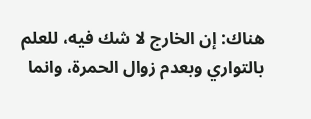هناك: إن الخارج لا شك فيه، للعلم بالتواري وبعدم زوال الحمرة، وانما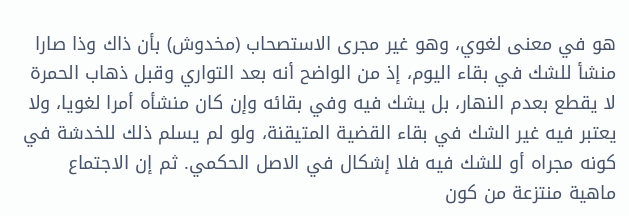هو في معنى لغوي، وهو غير مجرى الاستصحاب (مخدوش) بأن ذاك وذا صارا منشأ للشك في بقاء اليوم، إذ من الواضح أنه بعد التواري وقبل ذهاب الحمرة لا يقطع بعدم النهار، بل يشك فيه وفي بقائه وإن كان منشأه أمرا لغويا، ولا يعتبر فيه غير الشك في بقاء القضية المتيقنة، ولو لم يسلم ذلك للخدشة في كونه مجراه أو للشك فيه فلا إشكال في الاصل الحكمي. ثم إن الاجتماع ماهية منتزعة من كون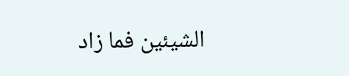الشيئين فما زاد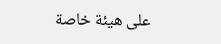على هيئة خاصة